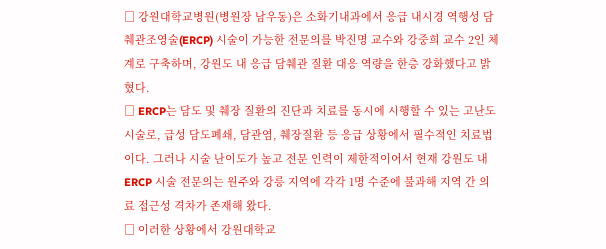□ 강원대학교병원(병원장 남우동)은 소화기내과에서 응급 내시경 역행성 담췌관조영술(ERCP) 시술이 가능한 전문의를 박진명 교수와 강중희 교수 2인 체계로 구축하며, 강원도 내 응급 담췌관 질환 대응 역량을 한층 강화했다고 밝혔다.
□ ERCP는 담도 및 췌장 질환의 진단과 치료를 동시에 시행할 수 있는 고난도 시술로, 급성 담도폐쇄, 담관염, 췌장질환 등 응급 상황에서 필수적인 치료법이다. 그러나 시술 난이도가 높고 전문 인력이 제한적이어서 현재 강원도 내 ERCP 시술 전문의는 원주와 강릉 지역에 각각 1명 수준에 불과해 지역 간 의료 접근성 격차가 존재해 왔다.
□ 이러한 상황에서 강원대학교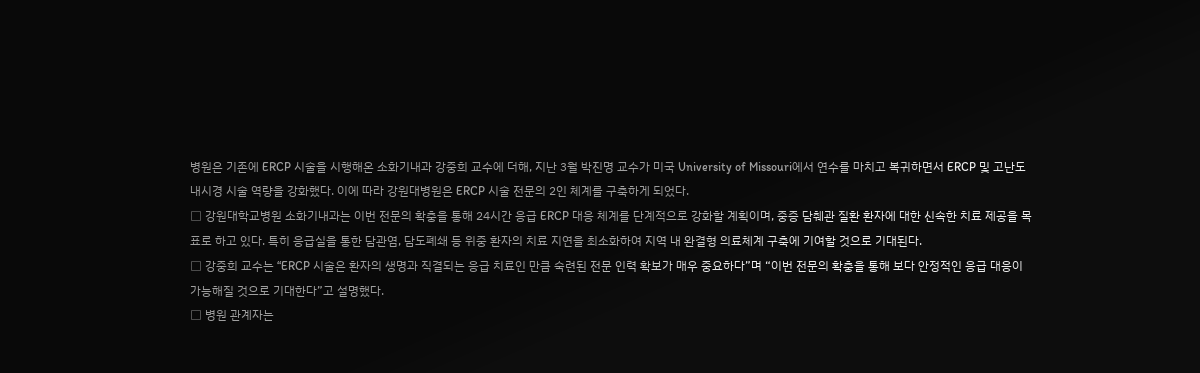병원은 기존에 ERCP 시술을 시행해온 소화기내과 강중희 교수에 더해, 지난 3월 박진명 교수가 미국 University of Missouri에서 연수를 마치고 복귀하면서 ERCP 및 고난도 내시경 시술 역량을 강화했다. 이에 따라 강원대병원은 ERCP 시술 전문의 2인 체계를 구축하게 되었다.
□ 강원대학교병원 소화기내과는 이번 전문의 확충을 통해 24시간 응급 ERCP 대응 체계를 단계적으로 강화할 계획이며, 중증 담췌관 질환 환자에 대한 신속한 치료 제공을 목표로 하고 있다. 특히 응급실을 통한 담관염, 담도폐쇄 등 위중 환자의 치료 지연을 최소화하여 지역 내 완결형 의료체계 구축에 기여할 것으로 기대된다.
□ 강중희 교수는 “ERCP 시술은 환자의 생명과 직결되는 응급 치료인 만큼 숙련된 전문 인력 확보가 매우 중요하다”며 “이번 전문의 확충을 통해 보다 안정적인 응급 대응이 가능해질 것으로 기대한다”고 설명했다.
□ 병원 관계자는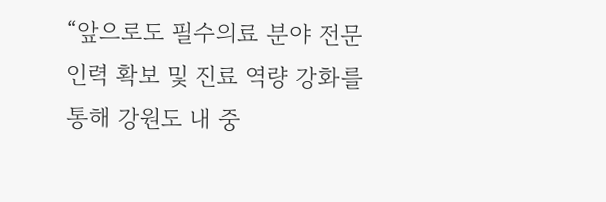“앞으로도 필수의료 분야 전문 인력 확보 및 진료 역량 강화를 통해 강원도 내 중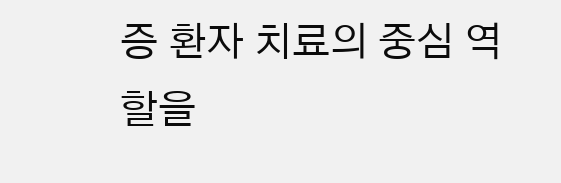증 환자 치료의 중심 역할을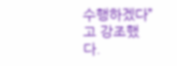수행하겠다”고 강조했다.